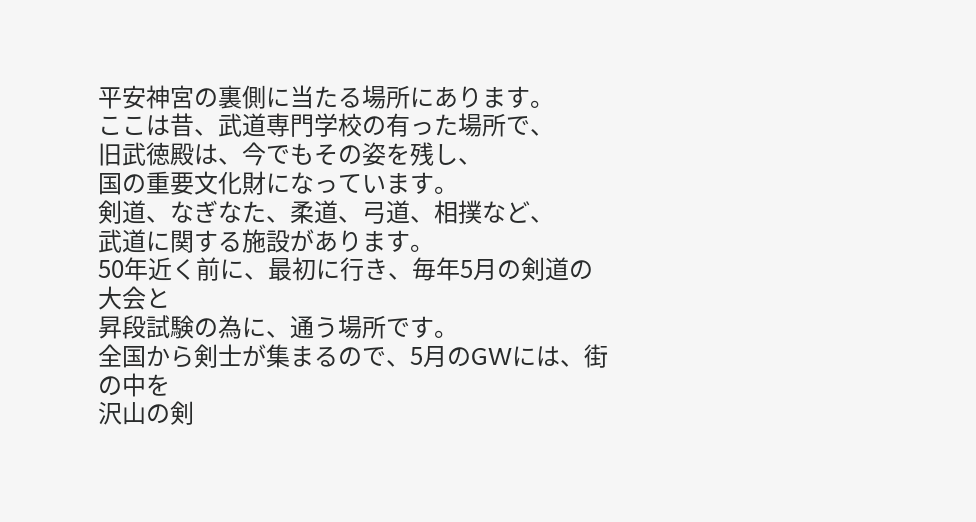平安神宮の裏側に当たる場所にあります。
ここは昔、武道専門学校の有った場所で、
旧武徳殿は、今でもその姿を残し、
国の重要文化財になっています。
剣道、なぎなた、柔道、弓道、相撲など、
武道に関する施設があります。
50年近く前に、最初に行き、毎年5月の剣道の大会と
昇段試験の為に、通う場所です。
全国から剣士が集まるので、5月のGWには、街の中を
沢山の剣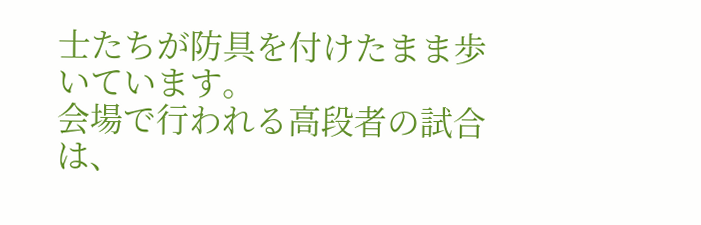士たちが防具を付けたまま歩いています。
会場で行われる高段者の試合は、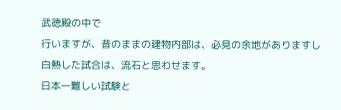武徳殿の中で
行いますが、昔のままの建物内部は、必見の余地がありますし
白熱した試合は、流石と思わせます。
日本一難しい試験と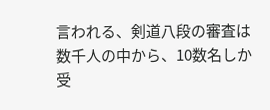言われる、剣道八段の審査は
数千人の中から、10数名しか受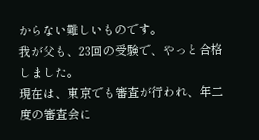からない難しいものです。
我が父も、23回の受験で、やっと合格しました。
現在は、東京でも審査が行われ、年二度の審査会に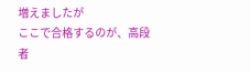増えましたが
ここで合格するのが、高段者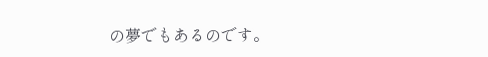の夢でもあるのです。